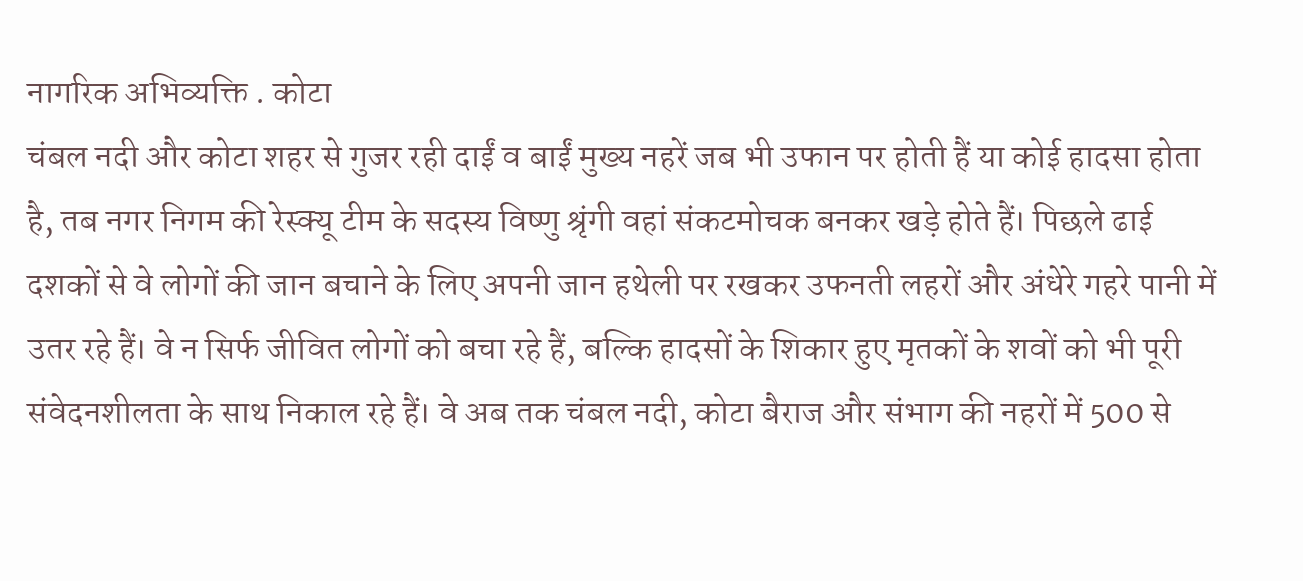नागरिक अभिव्यक्ति . कोटा
चंबल नदी और कोटा शहर से गुजर रही दाईं व बाईं मुख्य नहरें जब भी उफान पर होती हैं या कोई हादसा होता है, तब नगर निगम की रेस्क्यू टीम के सदस्य विष्णु श्रृंगी वहां संकटमोचक बनकर खड़े होते हैं। पिछले ढाई दशकों से वे लोगों की जान बचाने के लिए अपनी जान हथेली पर रखकर उफनती लहरों और अंधेरे गहरे पानी में उतर रहे हैं। वे न सिर्फ जीवित लोगों को बचा रहे हैं, बल्कि हादसों के शिकार हुए मृतकों के शवों को भी पूरी संवेदनशीलता के साथ निकाल रहे हैं। वे अब तक चंबल नदी, कोटा बैराज और संभाग की नहरों में 500 से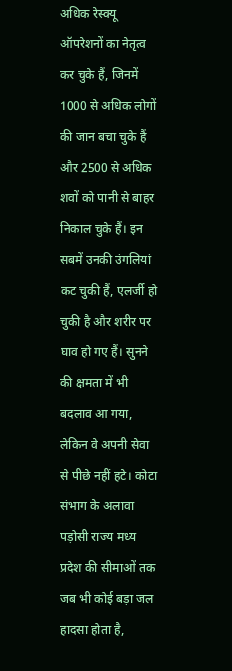अधिक रेस्क्यू ऑपरेशनों का नेतृत्व कर चुके हैं, जिनमें 1000 से अधिक लोगों की जान बचा चुके हैं और 2500 से अधिक शवों को पानी से बाहर निकाल चुके हैं। इन सबमें उनकी उंगलियां कट चुकी हैं, एलर्जी हो चुकी है और शरीर पर घाव हो गए हैं। सुनने की क्षमता में भी बदलाव आ गया, लेकिन वे अपनी सेवा से पीछे नहीं हटे। कोटा संभाग के अलावा पड़ोसी राज्य मध्य प्रदेश की सीमाओं तक जब भी कोई बड़ा जल हादसा होता है,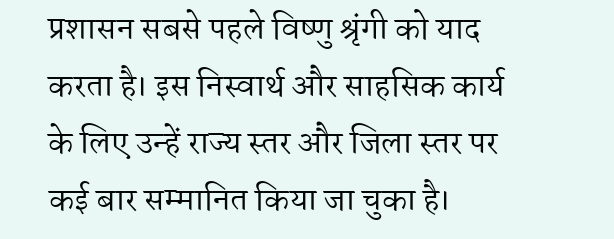प्रशासन सबसे पहले विष्णु श्रृंगी को याद करता है। इस निस्वार्थ और साहसिक कार्य के लिए उन्हें राज्य स्तर और जिला स्तर पर कई बार सम्मानित किया जा चुका है।